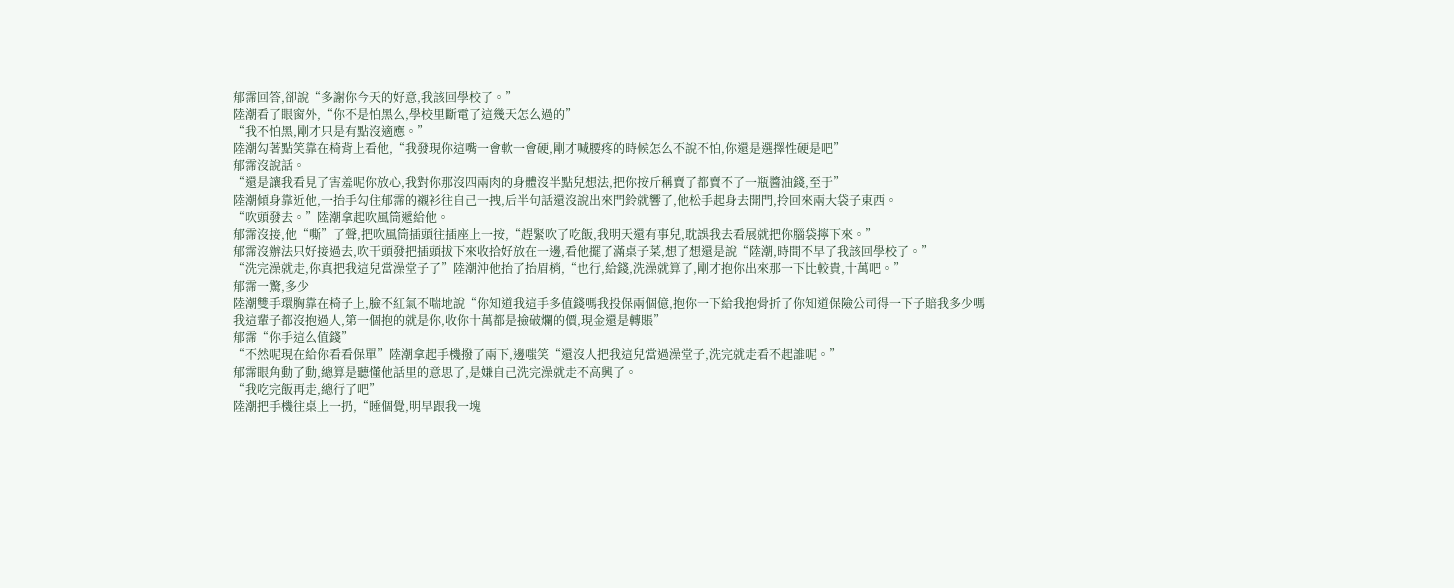郁霈回答,卻說“多謝你今天的好意,我該回學校了。”
陸潮看了眼窗外,“你不是怕黑么,學校里斷電了這幾天怎么過的”
“我不怕黑,剛才只是有點沒適應。”
陸潮勾著點笑靠在椅背上看他,“我發現你這嘴一會軟一會硬,剛才喊腰疼的時候怎么不說不怕,你還是選擇性硬是吧”
郁霈沒說話。
“還是讓我看見了害羞呢你放心,我對你那沒四兩肉的身體沒半點兒想法,把你按斤稱賣了都賣不了一瓶醬油錢,至于”
陸潮傾身靠近他,一抬手勾住郁霈的襯衫往自己一拽,后半句話還沒說出來門鈴就響了,他松手起身去開門,拎回來兩大袋子東西。
“吹頭發去。”陸潮拿起吹風筒遞給他。
郁霈沒接,他“嘶”了聲,把吹風筒插頭往插座上一按,“趕緊吹了吃飯,我明天還有事兒,耽誤我去看展就把你腦袋擰下來。”
郁霈沒辦法只好接過去,吹干頭發把插頭拔下來收拾好放在一邊,看他擺了滿桌子菜,想了想還是說“陸潮,時間不早了我該回學校了。”
“洗完澡就走,你真把我這兒當澡堂子了”陸潮沖他抬了抬眉梢,“也行,給錢,洗澡就算了,剛才抱你出來那一下比較貴,十萬吧。”
郁霈一驚,多少
陸潮雙手環胸靠在椅子上,臉不紅氣不喘地說“你知道我這手多值錢嗎我投保兩個億,抱你一下給我抱骨折了你知道保險公司得一下子賠我多少嗎我這輩子都沒抱過人,第一個抱的就是你,收你十萬都是撿破爛的價,現金還是轉賬”
郁霈“你手這么值錢”
“不然呢現在給你看看保單”陸潮拿起手機撥了兩下,邊嗤笑“還沒人把我這兒當過澡堂子,洗完就走看不起誰呢。”
郁霈眼角動了動,總算是聽懂他話里的意思了,是嫌自己洗完澡就走不高興了。
“我吃完飯再走,總行了吧”
陸潮把手機往桌上一扔,“睡個覺,明早跟我一塊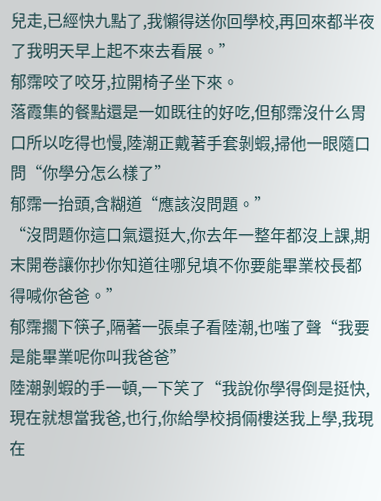兒走,已經快九點了,我懶得送你回學校,再回來都半夜了我明天早上起不來去看展。”
郁霈咬了咬牙,拉開椅子坐下來。
落霞集的餐點還是一如既往的好吃,但郁霈沒什么胃口所以吃得也慢,陸潮正戴著手套剝蝦,掃他一眼隨口問“你學分怎么樣了”
郁霈一抬頭,含糊道“應該沒問題。”
“沒問題你這口氣還挺大,你去年一整年都沒上課,期末開卷讓你抄你知道往哪兒填不你要能畢業校長都得喊你爸爸。”
郁霈擱下筷子,隔著一張桌子看陸潮,也嗤了聲“我要是能畢業呢你叫我爸爸”
陸潮剝蝦的手一頓,一下笑了“我說你學得倒是挺快,現在就想當我爸,也行,你給學校捐倆樓送我上學,我現在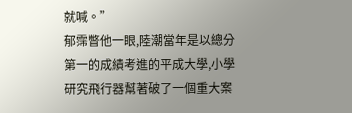就喊。”
郁霈瞥他一眼,陸潮當年是以總分第一的成績考進的平成大學,小學研究飛行器幫著破了一個重大案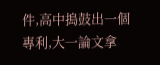件,高中搗鼓出一個專利,大一論文拿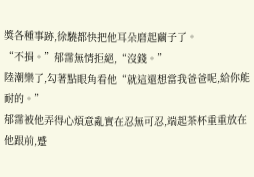獎各種事跡,徐驍都快把他耳朵磨起繭子了。
“不捐。”郁霈無情拒絕,“沒錢。”
陸潮樂了,勾著點眼角看他“就這還想當我爸爸呢,給你能耐的。”
郁霈被他弄得心煩意亂實在忍無可忍,端起茶杯重重放在他跟前,蹙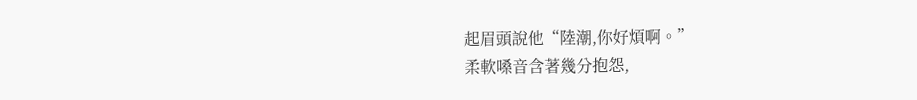起眉頭說他“陸潮,你好煩啊。”
柔軟嗓音含著幾分抱怨,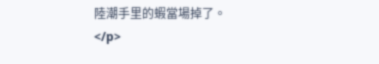陸潮手里的蝦當場掉了。</p>